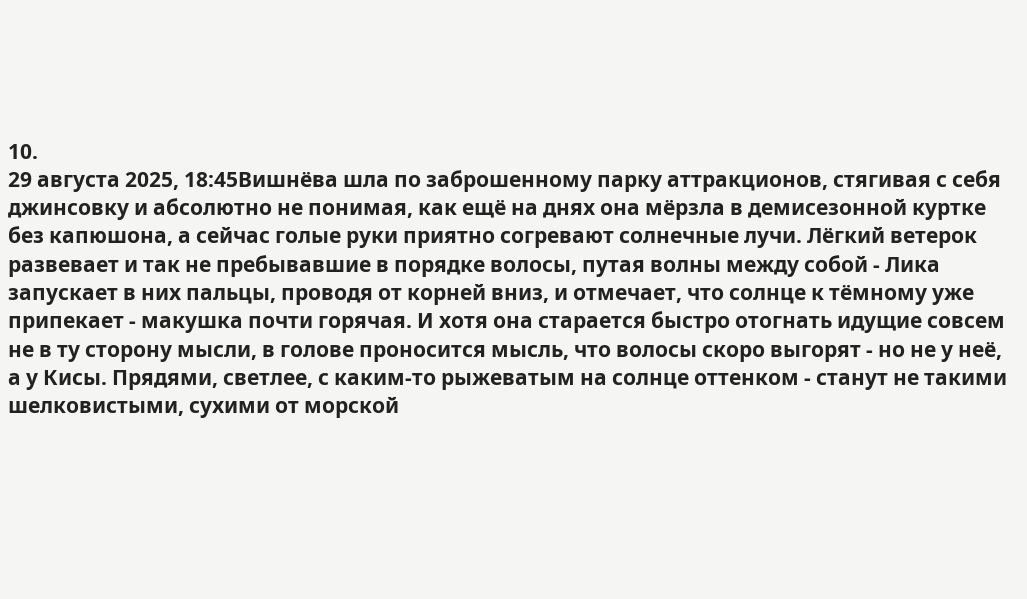10.
29 августа 2025, 18:45Вишнёва шла по заброшенному парку аттракционов, стягивая с себя джинсовку и абсолютно не понимая, как ещё на днях она мёрзла в демисезонной куртке без капюшона, а сейчас голые руки приятно согревают солнечные лучи. Лёгкий ветерок развевает и так не пребывавшие в порядке волосы, путая волны между собой - Лика запускает в них пальцы, проводя от корней вниз, и отмечает, что солнце к тёмному уже припекает - макушка почти горячая. И хотя она старается быстро отогнать идущие совсем не в ту сторону мысли, в голове проносится мысль, что волосы скоро выгорят - но не у неё, а у Кисы. Прядями, светлее, с каким-то рыжеватым на солнце оттенком - станут не такими шелковистыми, сухими от морской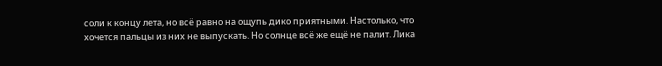соли к концу лета, но всё равно на ощупь дико приятными. Настолько, что хочется пальцы из них не выпускать. Но солнце всё же ещё не палит. Лика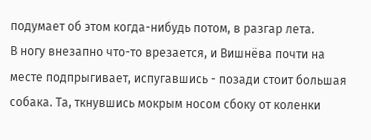подумает об этом когда-нибудь потом, в разгар лета.
В ногу внезапно что-то врезается, и Вишнёва почти на месте подпрыгивает, испугавшись - позади стоит большая собака. Та, ткнувшись мокрым носом сбоку от коленки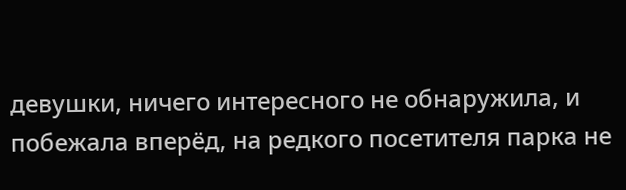девушки, ничего интересного не обнаружила, и побежала вперёд, на редкого посетителя парка не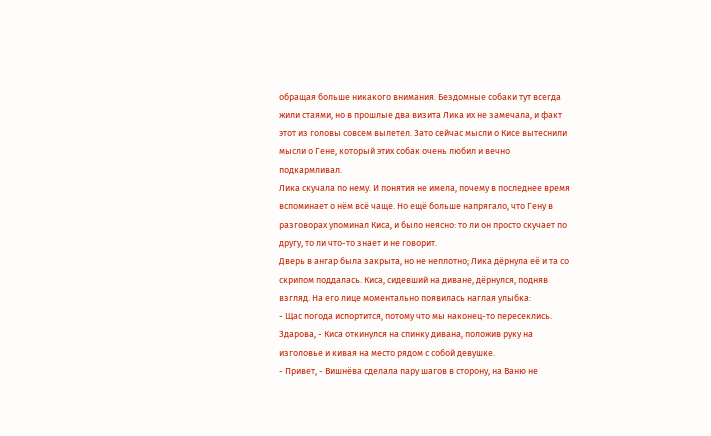обращая больше никакого внимания. Бездомные собаки тут всегда жили стаями, но в прошлые два визита Лика их не замечала, и факт этот из головы совсем вылетел. Зато сейчас мысли о Кисе вытеснили мысли о Гене, который этих собак очень любил и вечно подкармливал.
Лика скучала по нему. И понятия не имела, почему в последнее время вспоминает о нём всё чаще. Но ещё больше напрягало, что Гену в разговорах упоминал Киса, и было неясно: то ли он просто скучает по другу, то ли что-то знает и не говорит.
Дверь в ангар была закрыта, но не неплотно; Лика дёрнула её и та со скрипом поддалась. Киса, сидевший на диване, дёрнулся, подняв взгляд. На его лице моментально появилась наглая улыбка:
- Щас погода испортится, потому что мы наконец-то пересеклись. Здарова, - Киса откинулся на спинку дивана, положив руку на изголовье и кивая на место рядом с собой девушке.
- Привет, - Вишнёва сделала пару шагов в сторону, на Ваню не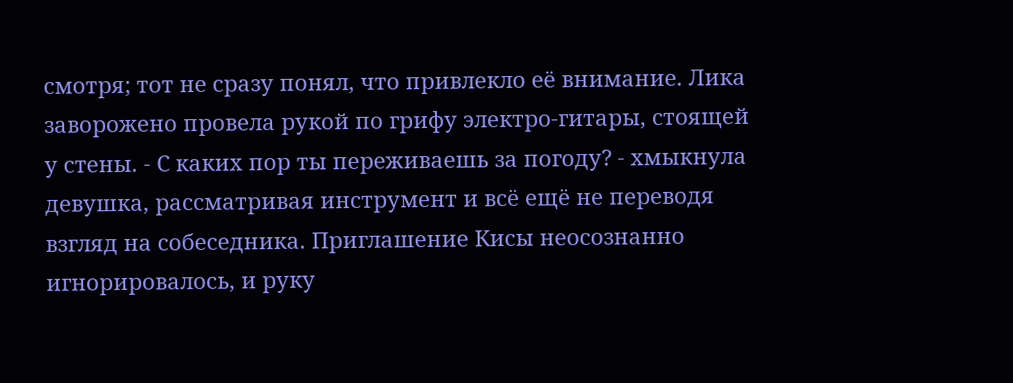смотря; тот не сразу понял, что привлекло её внимание. Лика заворожено провела рукой по грифу электро-гитары, стоящей у стены. - С каких пор ты переживаешь за погоду? - хмыкнула девушка, рассматривая инструмент и всё ещё не переводя взгляд на собеседника. Приглашение Кисы неосознанно игнорировалось, и руку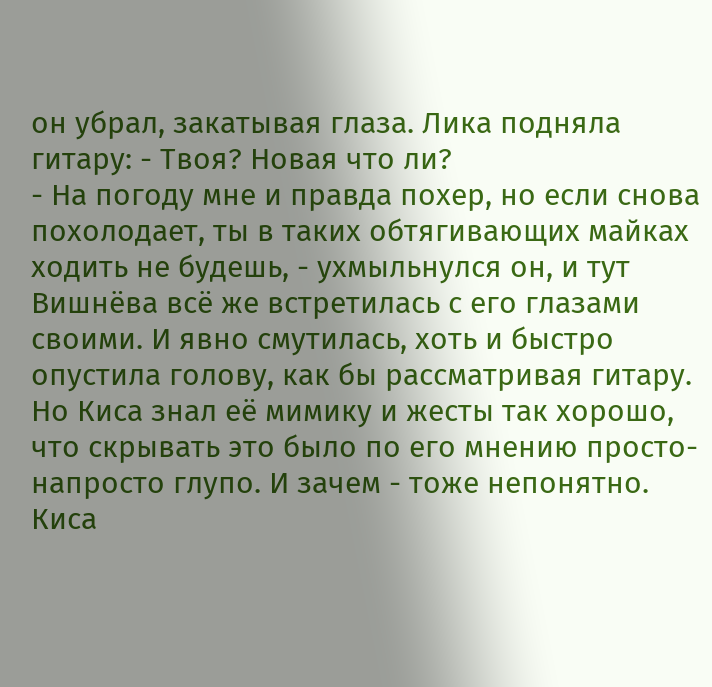он убрал, закатывая глаза. Лика подняла гитару: - Твоя? Новая что ли?
- На погоду мне и правда похер, но если снова похолодает, ты в таких обтягивающих майках ходить не будешь, - ухмыльнулся он, и тут Вишнёва всё же встретилась с его глазами своими. И явно смутилась, хоть и быстро опустила голову, как бы рассматривая гитару. Но Киса знал её мимику и жесты так хорошо, что скрывать это было по его мнению просто-напросто глупо. И зачем - тоже непонятно. Киса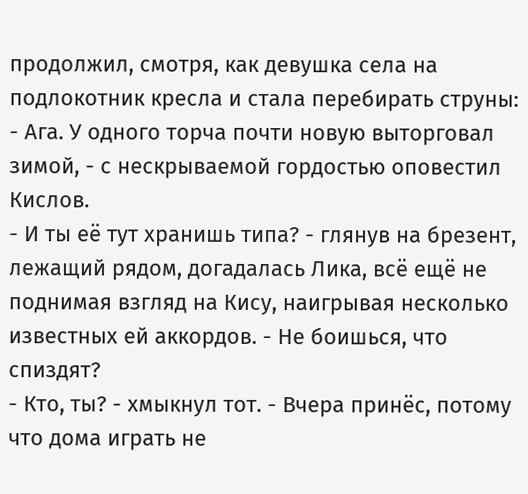продолжил, смотря, как девушка села на подлокотник кресла и стала перебирать струны: - Ага. У одного торча почти новую выторговал зимой, - с нескрываемой гордостью оповестил Кислов.
- И ты её тут хранишь типа? - глянув на брезент, лежащий рядом, догадалась Лика, всё ещё не поднимая взгляд на Кису, наигрывая несколько известных ей аккордов. - Не боишься, что спиздят?
- Кто, ты? - хмыкнул тот. - Вчера принёс, потому что дома играть не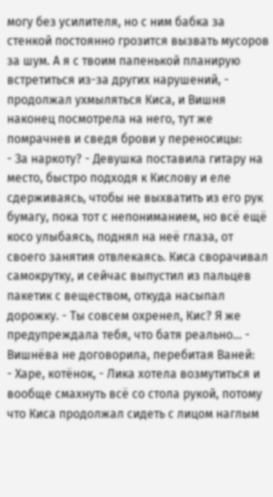могу без усилителя, но с ним бабка за стенкой постоянно грозится вызвать мусоров за шум. А я с твоим папенькой планирую встретиться из-за других нарушений, - продолжал ухмыляться Киса, и Вишня наконец посмотрела на него, тут же помрачнев и сведя брови у переносицы:
- За наркоту? - Девушка поставила гитару на место, быстро подходя к Кислову и еле сдерживаясь, чтобы не выхватить из его рук бумагу, пока тот с непониманием, но всё ещё косо улыбаясь, поднял на неё глаза, от своего занятия отвлекаясь. Киса сворачивал самокрутку, и сейчас выпустил из пальцев пакетик с веществом, откуда насыпал дорожку. - Ты совсем охренел, Кис? Я же предупреждала тебя, что батя реально... - Вишнёва не договорила, перебитая Ваней:
- Харе, котёнок, - Лика хотела возмутиться и вообще смахнуть всё со стола рукой, потому что Киса продолжал сидеть с лицом наглым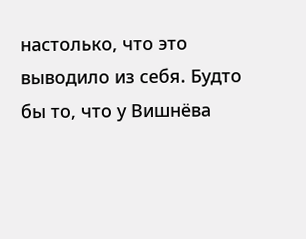настолько, что это выводило из себя. Будто бы то, что у Вишнёва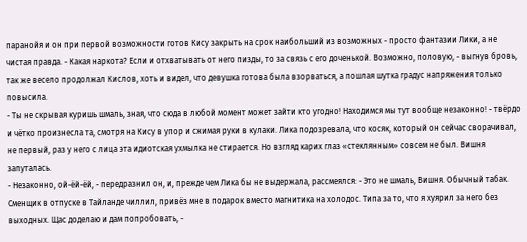паранойя и он при первой возможности готов Кису закрыть на срок наибольший из возможных - просто фантазии Лики, а не чистая правда. - Какая наркота? Если и отхватывать от него пизды, то за связь с его доченькой. Возможно, половую, - выгнув бровь, так же весело продолжал Кислов, хоть и видел, что девушка готова была взорваться, а пошлая шутка градус напряжения только повысила.
- Ты не скрывая куришь шмаль, зная, что сюда в любой момент может зайти кто угодно! Находимся мы тут вообще незаконно! - твёрдо и чётко произнесла та, смотря на Кису в упор и сжимая руки в кулаки. Лика подозревала, что косяк, который он сейчас сворачивал, не первый, раз у него с лица эта идиотская ухмылка не стирается. Но взгляд карих глаз «стеклянным» совсем не был. Вишня запуталась.
- Незаконно, ой-ёй-ёй, - передразнил он, и, прежде чем Лика бы не выдержала, рассмеялся: - Это не шмаль, Вишня. Обычный табак. Сменщик в отпуске в Тайланде чиллил, привёз мне в подарок вместо магнитика на холодос. Типа за то, что я хуярил за него без выходных. Щас доделаю и дам попробовать, -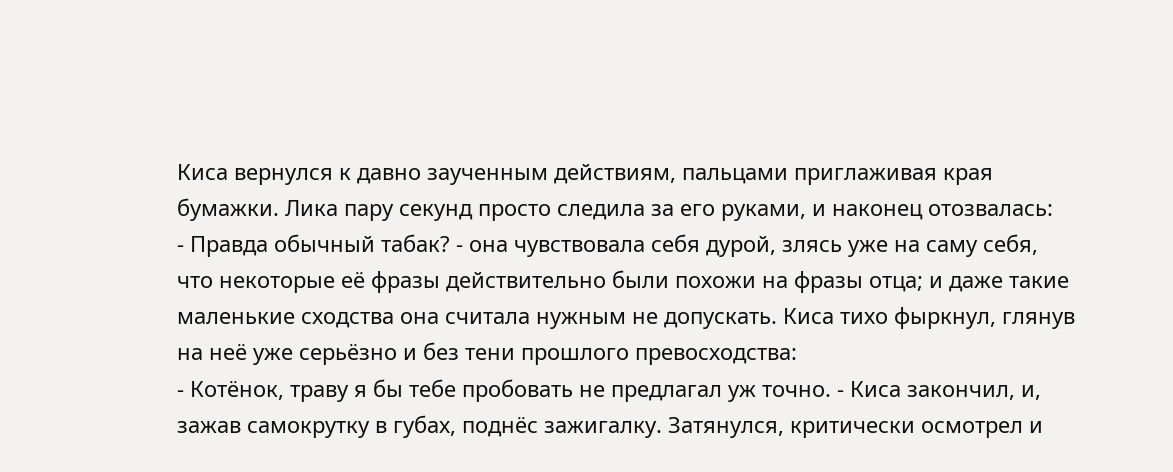Киса вернулся к давно заученным действиям, пальцами приглаживая края бумажки. Лика пару секунд просто следила за его руками, и наконец отозвалась:
- Правда обычный табак? - она чувствовала себя дурой, злясь уже на саму себя, что некоторые её фразы действительно были похожи на фразы отца; и даже такие маленькие сходства она считала нужным не допускать. Киса тихо фыркнул, глянув на неё уже серьёзно и без тени прошлого превосходства:
- Котёнок, траву я бы тебе пробовать не предлагал уж точно. - Киса закончил, и, зажав самокрутку в губах, поднёс зажигалку. Затянулся, критически осмотрел и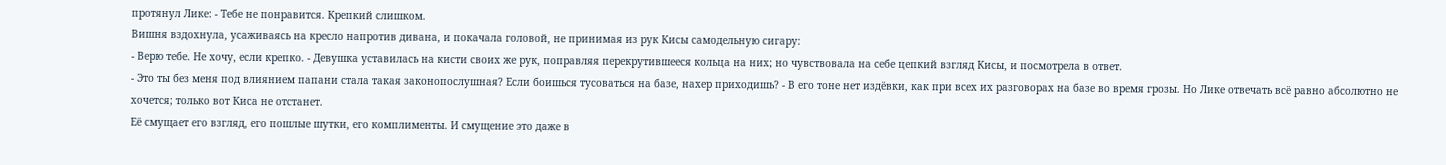протянул Лике: - Тебе не понравится. Крепкий слишком.
Вишня вздохнула, усаживаясь на кресло напротив дивана, и покачала головой, не принимая из рук Кисы самодельную сигару:
- Верю тебе. Не хочу, если крепко. - Девушка уставилась на кисти своих же рук, поправляя перекрутившееся кольца на них; но чувствовала на себе цепкий взгляд Кисы, и посмотрела в ответ.
- Это ты без меня под влиянием папани стала такая законопослушная? Если боишься тусоваться на базе, нахер приходишь? - В его тоне нет издёвки, как при всех их разговорах на базе во время грозы. Но Лике отвечать всё равно абсолютно не хочется; только вот Киса не отстанет.
Её смущает его взгляд, его пошлые шутки, его комплименты. И смущение это даже в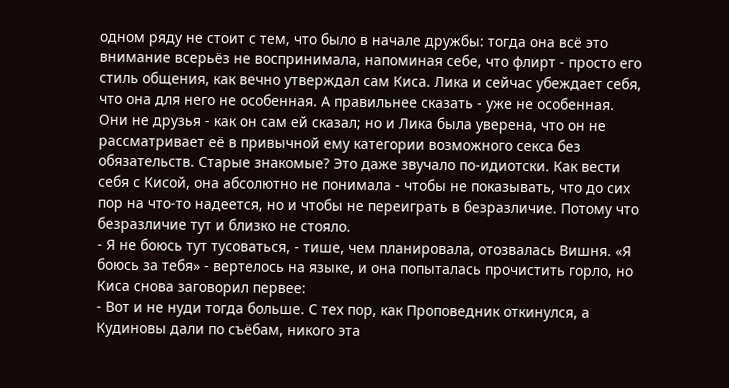одном ряду не стоит с тем, что было в начале дружбы: тогда она всё это внимание всерьёз не воспринимала, напоминая себе, что флирт - просто его стиль общения, как вечно утверждал сам Киса. Лика и сейчас убеждает себя, что она для него не особенная. А правильнее сказать - уже не особенная. Они не друзья - как он сам ей сказал; но и Лика была уверена, что он не рассматривает её в привычной ему категории возможного секса без обязательств. Старые знакомые? Это даже звучало по-идиотски. Как вести себя с Кисой, она абсолютно не понимала - чтобы не показывать, что до сих пор на что-то надеется, но и чтобы не переиграть в безразличие. Потому что безразличие тут и близко не стояло.
- Я не боюсь тут тусоваться, - тише, чем планировала, отозвалась Вишня. «Я боюсь за тебя» - вертелось на языке, и она попыталась прочистить горло, но Киса снова заговорил первее:
- Вот и не нуди тогда больше. С тех пор, как Проповедник откинулся, а Кудиновы дали по съёбам, никого эта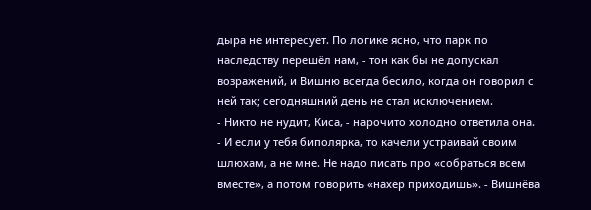дыра не интересует. По логике ясно, что парк по наследству перешёл нам, - тон как бы не допускал возражений, и Вишню всегда бесило, когда он говорил с ней так; сегодняшний день не стал исключением.
- Никто не нудит, Киса, - нарочито холодно ответила она. - И если у тебя биполярка, то качели устраивай своим шлюхам, а не мне. Не надо писать про «собраться всем вместе», а потом говорить «нахер приходишь». - Вишнёва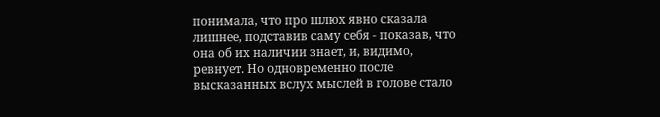понимала, что про шлюх явно сказала лишнее, подставив саму себя - показав, что она об их наличии знает, и, видимо, ревнует. Но одновременно после высказанных вслух мыслей в голове стало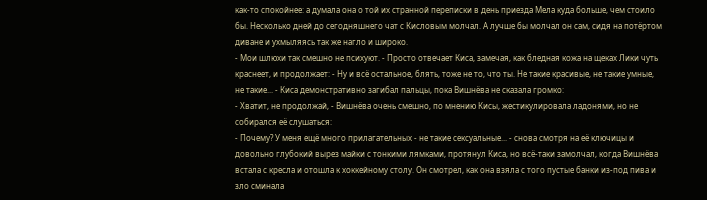как-то спокойнее: а думала она о той их странной переписки в день приезда Мела куда больше, чем стоило бы. Несколько дней до сегодняшнего чат с Кисловым молчал. А лучше бы молчал он сам, сидя на потёртом диване и ухмыляясь так же нагло и широко.
- Мои шлюхи так смешно не психуют. - Просто отвечает Киса, замечая, как бледная кожа на щеках Лики чуть краснеет, и продолжает: - Ну и всё остальное, блять, тоже не то, что ты. Не такие красивые, не такие умные, не такие... - Киса демонстративно загибал пальцы, пока Вишнёва не сказала громко:
- Хватит, не продолжай, - Вишнёва очень смешно, по мнению Кисы, жестикулировала ладонями, но не собирался её слушаться:
- Почему? У меня ещё много прилагательных - не такие сексуальные... - снова смотря на её ключицы и довольно глубокий вырез майки с тонкими лямками, протянул Киса, но всё-таки замолчал, когда Вишнёва встала с кресла и отошла к хоккейному столу. Он смотрел, как она взяла с того пустые банки из-под пива и зло сминала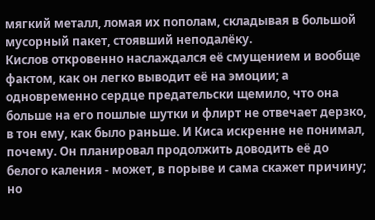мягкий металл, ломая их пополам, складывая в большой мусорный пакет, стоявший неподалёку.
Кислов откровенно наслаждался её смущением и вообще фактом, как он легко выводит её на эмоции; а одновременно сердце предательски щемило, что она больше на его пошлые шутки и флирт не отвечает дерзко, в тон ему, как было раньше. И Киса искренне не понимал, почему. Он планировал продолжить доводить её до белого каления - может, в порыве и сама скажет причину; но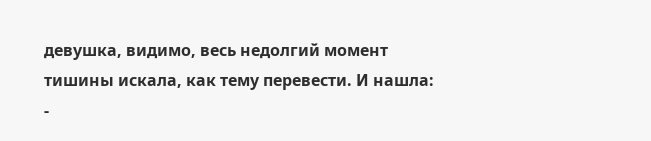девушка, видимо, весь недолгий момент тишины искала, как тему перевести. И нашла:
-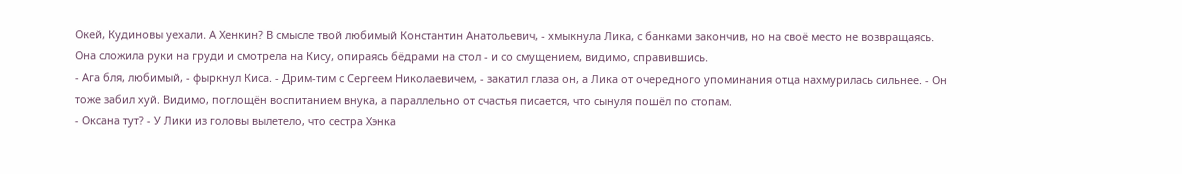Окей, Кудиновы уехали. А Хенкин? В смысле твой любимый Константин Анатольевич, - хмыкнула Лика, с банками закончив, но на своё место не возвращаясь. Она сложила руки на груди и смотрела на Кису, опираясь бёдрами на стол - и со смущением, видимо, справившись.
- Ага бля, любимый, - фыркнул Киса. - Дрим-тим с Сергеем Николаевичем, - закатил глаза он, а Лика от очередного упоминания отца нахмурилась сильнее. - Он тоже забил хуй. Видимо, поглощён воспитанием внука, а параллельно от счастья писается, что сынуля пошёл по стопам.
- Оксана тут? - У Лики из головы вылетело, что сестра Хэнка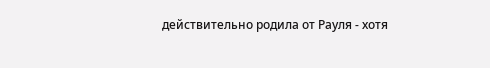действительно родила от Рауля - хотя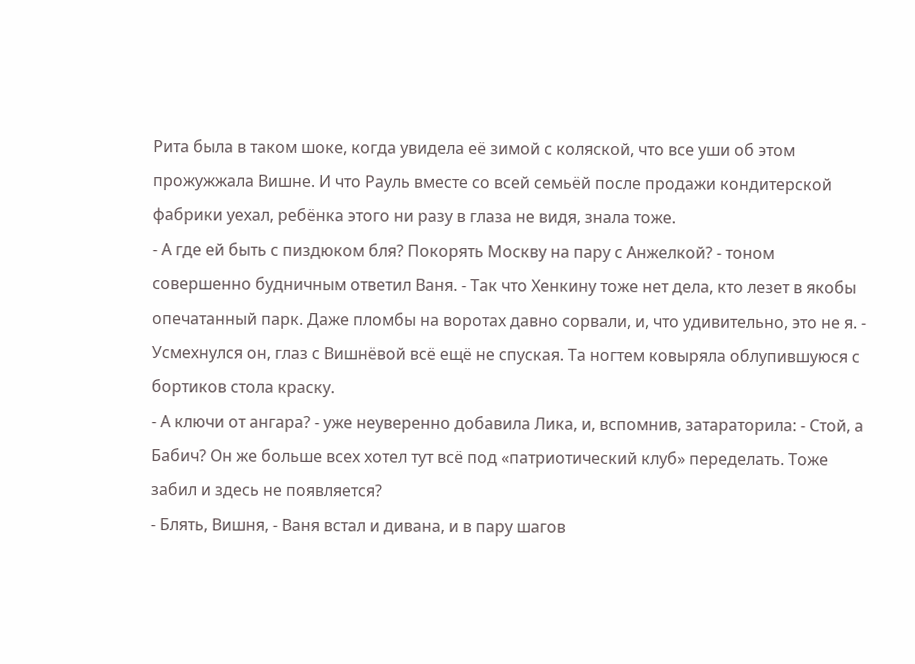Рита была в таком шоке, когда увидела её зимой с коляской, что все уши об этом прожужжала Вишне. И что Рауль вместе со всей семьёй после продажи кондитерской фабрики уехал, ребёнка этого ни разу в глаза не видя, знала тоже.
- А где ей быть с пиздюком бля? Покорять Москву на пару с Анжелкой? - тоном совершенно будничным ответил Ваня. - Так что Хенкину тоже нет дела, кто лезет в якобы опечатанный парк. Даже пломбы на воротах давно сорвали, и, что удивительно, это не я. - Усмехнулся он, глаз с Вишнёвой всё ещё не спуская. Та ногтем ковыряла облупившуюся с бортиков стола краску.
- А ключи от ангара? - уже неуверенно добавила Лика, и, вспомнив, затараторила: - Стой, а Бабич? Он же больше всех хотел тут всё под «патриотический клуб» переделать. Тоже забил и здесь не появляется?
- Блять, Вишня, - Ваня встал и дивана, и в пару шагов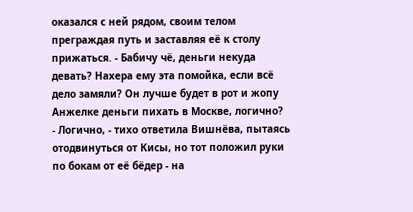оказался с ней рядом, своим телом преграждая путь и заставляя её к столу прижаться. - Бабичу чё, деньги некуда девать? Нахера ему эта помойка, если всё дело замяли? Он лучше будет в рот и жопу Анжелке деньги пихать в Москве, логично?
- Логично, - тихо ответила Вишнёва, пытаясь отодвинуться от Кисы, но тот положил руки по бокам от её бёдер - на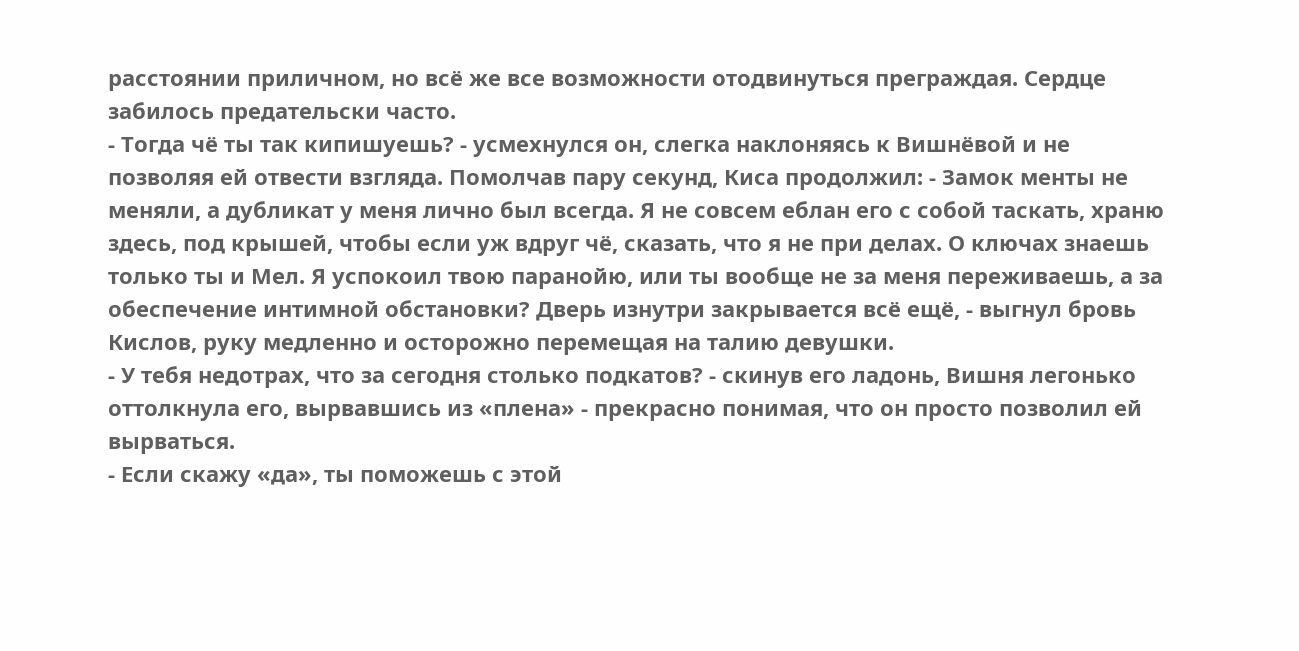расстоянии приличном, но всё же все возможности отодвинуться преграждая. Сердце забилось предательски часто.
- Тогда чё ты так кипишуешь? - усмехнулся он, слегка наклоняясь к Вишнёвой и не позволяя ей отвести взгляда. Помолчав пару секунд, Киса продолжил: - Замок менты не меняли, а дубликат у меня лично был всегда. Я не совсем еблан его с собой таскать, храню здесь, под крышей, чтобы если уж вдруг чё, сказать, что я не при делах. О ключах знаешь только ты и Мел. Я успокоил твою паранойю, или ты вообще не за меня переживаешь, а за обеспечение интимной обстановки? Дверь изнутри закрывается всё ещё, - выгнул бровь Кислов, руку медленно и осторожно перемещая на талию девушки.
- У тебя недотрах, что за сегодня столько подкатов? - скинув его ладонь, Вишня легонько оттолкнула его, вырвавшись из «плена» - прекрасно понимая, что он просто позволил ей вырваться.
- Если скажу «да», ты поможешь с этой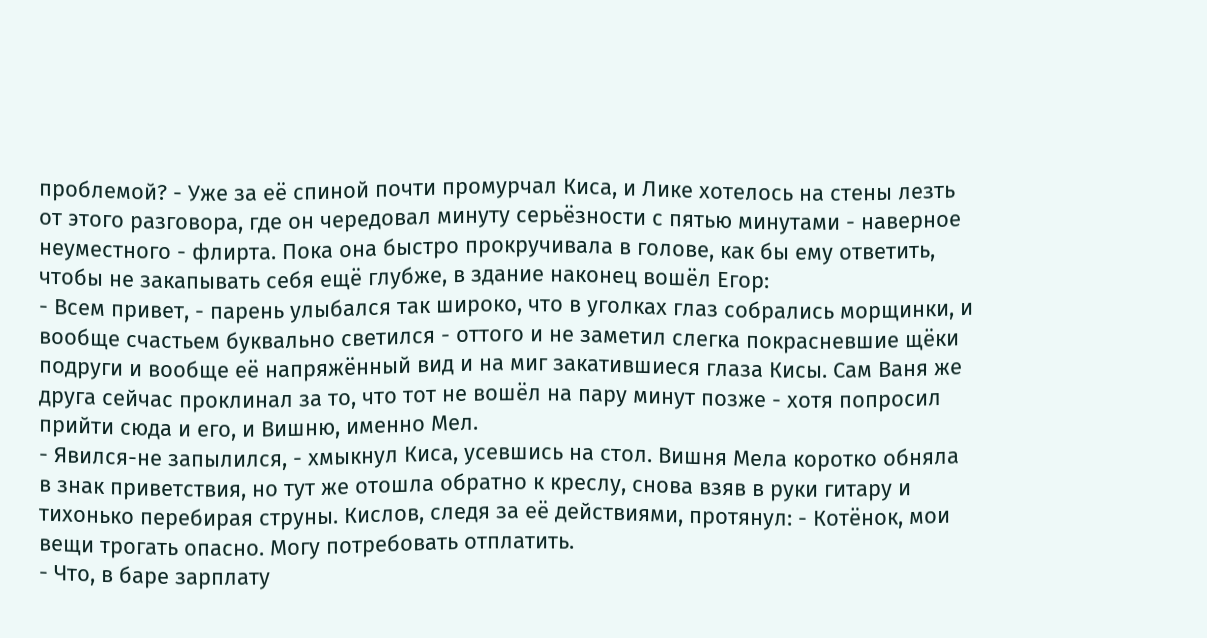проблемой? - Уже за её спиной почти промурчал Киса, и Лике хотелось на стены лезть от этого разговора, где он чередовал минуту серьёзности с пятью минутами - наверное неуместного - флирта. Пока она быстро прокручивала в голове, как бы ему ответить, чтобы не закапывать себя ещё глубже, в здание наконец вошёл Егор:
- Всем привет, - парень улыбался так широко, что в уголках глаз собрались морщинки, и вообще счастьем буквально светился - оттого и не заметил слегка покрасневшие щёки подруги и вообще её напряжённый вид и на миг закатившиеся глаза Кисы. Сам Ваня же друга сейчас проклинал за то, что тот не вошёл на пару минут позже - хотя попросил прийти сюда и его, и Вишню, именно Мел.
- Явился-не запылился, - хмыкнул Киса, усевшись на стол. Вишня Мела коротко обняла в знак приветствия, но тут же отошла обратно к креслу, снова взяв в руки гитару и тихонько перебирая струны. Кислов, следя за её действиями, протянул: - Котёнок, мои вещи трогать опасно. Могу потребовать отплатить.
- Что, в баре зарплату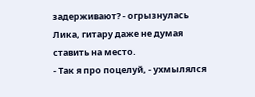задерживают? - огрызнулась Лика, гитару даже не думая ставить на место.
- Так я про поцелуй, - ухмылялся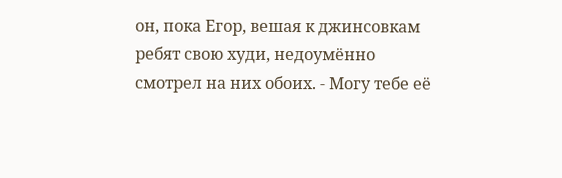он, пока Егор, вешая к джинсовкам ребят свою худи, недоумённо смотрел на них обоих. - Могу тебе её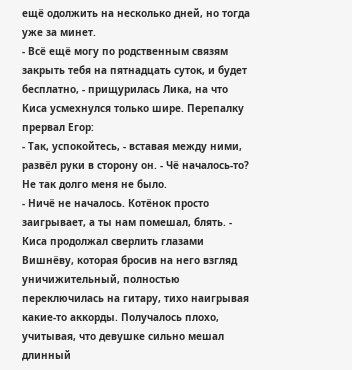ещё одолжить на несколько дней, но тогда уже за минет.
- Всё ещё могу по родственным связям закрыть тебя на пятнадцать суток, и будет бесплатно, - прищурилась Лика, на что Киса усмехнулся только шире. Перепалку прервал Егор:
- Так, успокойтесь, - вставая между ними, развёл руки в сторону он. - Чё началось-то? Не так долго меня не было.
- Ничё не началось. Котёнок просто заигрывает, а ты нам помешал, блять. - Киса продолжал сверлить глазами Вишнёву, которая бросив на него взгляд уничижительный, полностью переключилась на гитару, тихо наигрывая какие-то аккорды. Получалось плохо, учитывая, что девушке сильно мешал длинный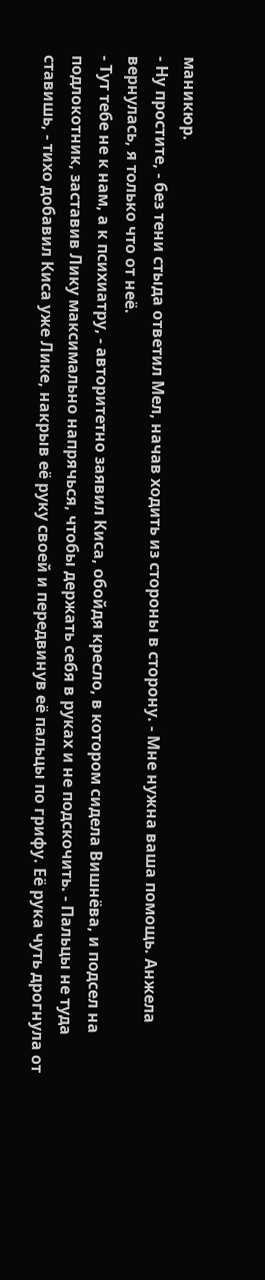маникюр.
- Ну простите, - без тени стыда ответил Мел, начав ходить из стороны в сторону. - Мне нужна ваша помощь. Анжела вернулась, я только что от неё.
- Тут тебе не к нам, а к психиатру, - авторитетно заявил Киса, обойдя кресло, в котором сидела Вишнёва, и подсел на подлокотник, заставив Лику максимально напрячься, чтобы держать себя в руках и не подскочить. - Пальцы не туда ставишь, - тихо добавил Киса уже Лике, накрыв её руку своей и передвинув её пальцы по грифу. Её рука чуть дрогнула от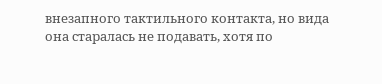внезапного тактильного контакта, но вида она старалась не подавать, хотя по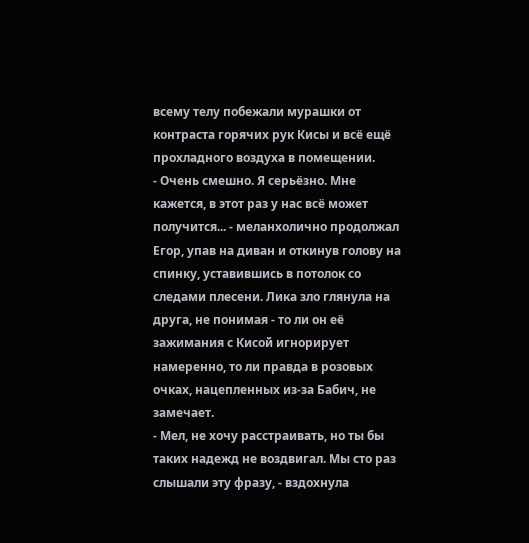всему телу побежали мурашки от контраста горячих рук Кисы и всё ещё прохладного воздуха в помещении.
- Очень смешно. Я серьёзно. Мне кажется, в этот раз у нас всё может получится... - меланхолично продолжал Егор, упав на диван и откинув голову на спинку, уставившись в потолок со следами плесени. Лика зло глянула на друга, не понимая - то ли он её зажимания с Кисой игнорирует намеренно, то ли правда в розовых очках, нацепленных из-за Бабич, не замечает.
- Мел, не хочу расстраивать, но ты бы таких надежд не воздвигал. Мы сто раз слышали эту фразу, - вздохнула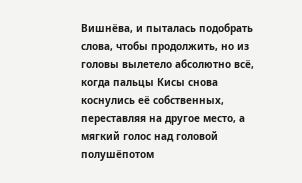Вишнёва, и пыталась подобрать слова, чтобы продолжить, но из головы вылетело абсолютно всё, когда пальцы Кисы снова коснулись её собственных, переставляя на другое место, а мягкий голос над головой полушёпотом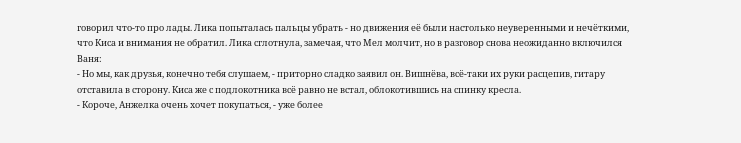говорил что-то про лады. Лика попыталась пальцы убрать - но движения её были настолько неуверенными и нечёткими, что Киса и внимания не обратил. Лика сглотнула, замечая, что Мел молчит, но в разговор снова неожиданно включился Ваня:
- Но мы, как друзья, конечно тебя слушаем, - приторно сладко заявил он. Вишнёва, всё-таки их руки расцепив, гитару отставила в сторону. Киса же с подлокотника всё равно не встал, облокотившись на спинку кресла.
- Короче, Анжелка очень хочет покупаться, - уже более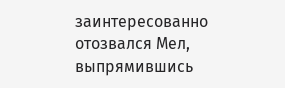заинтересованно отозвался Мел, выпрямившись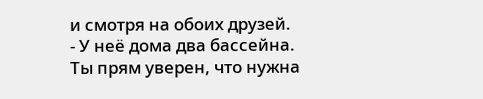и смотря на обоих друзей.
- У неё дома два бассейна. Ты прям уверен, что нужна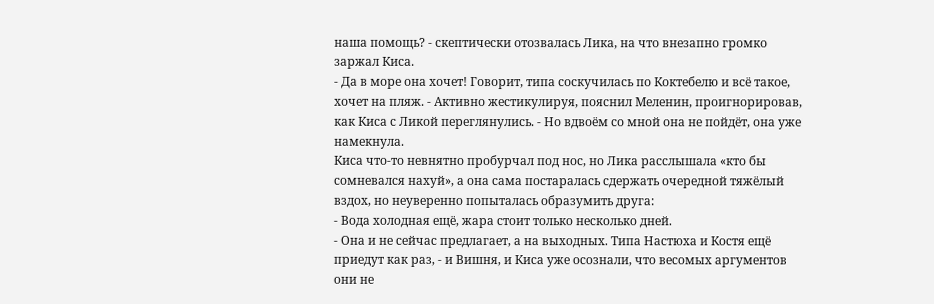наша помощь? - скептически отозвалась Лика, на что внезапно громко заржал Киса.
- Да в море она хочет! Говорит, типа соскучилась по Коктебелю и всё такое, хочет на пляж. - Активно жестикулируя, пояснил Меленин, проигнорировав, как Киса с Ликой переглянулись. - Но вдвоём со мной она не пойдёт, она уже намекнула.
Киса что-то невнятно пробурчал под нос, но Лика расслышала «кто бы сомневался нахуй», а она сама постаралась сдержать очередной тяжёлый вздох, но неуверенно попыталась образумить друга:
- Вода холодная ещё, жара стоит только несколько дней.
- Она и не сейчас предлагает, а на выходных. Типа Настюха и Костя ещё приедут как раз, - и Вишня, и Киса уже осознали, что весомых аргументов они не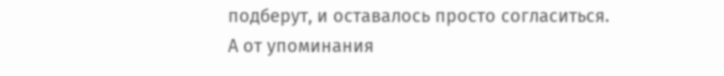подберут, и оставалось просто согласиться. А от упоминания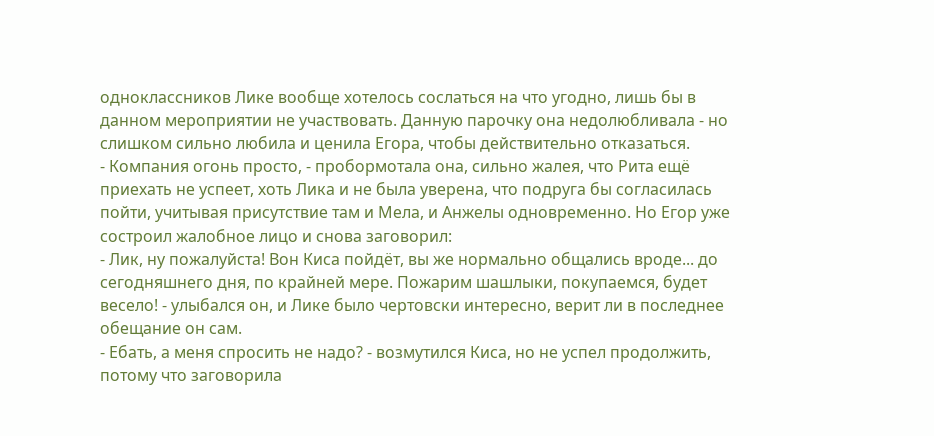одноклассников Лике вообще хотелось сослаться на что угодно, лишь бы в данном мероприятии не участвовать. Данную парочку она недолюбливала - но слишком сильно любила и ценила Егора, чтобы действительно отказаться.
- Компания огонь просто, - пробормотала она, сильно жалея, что Рита ещё приехать не успеет, хоть Лика и не была уверена, что подруга бы согласилась пойти, учитывая присутствие там и Мела, и Анжелы одновременно. Но Егор уже состроил жалобное лицо и снова заговорил:
- Лик, ну пожалуйста! Вон Киса пойдёт, вы же нормально общались вроде... до сегодняшнего дня, по крайней мере. Пожарим шашлыки, покупаемся, будет весело! - улыбался он, и Лике было чертовски интересно, верит ли в последнее обещание он сам.
- Ебать, а меня спросить не надо? - возмутился Киса, но не успел продолжить, потому что заговорила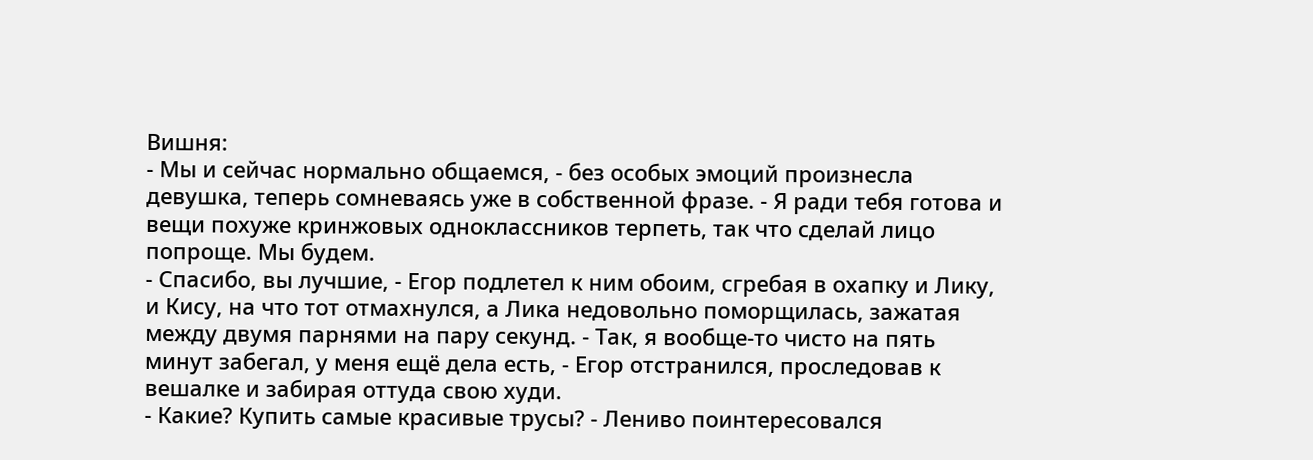Вишня:
- Мы и сейчас нормально общаемся, - без особых эмоций произнесла девушка, теперь сомневаясь уже в собственной фразе. - Я ради тебя готова и вещи похуже кринжовых одноклассников терпеть, так что сделай лицо попроще. Мы будем.
- Спасибо, вы лучшие, - Егор подлетел к ним обоим, сгребая в охапку и Лику, и Кису, на что тот отмахнулся, а Лика недовольно поморщилась, зажатая между двумя парнями на пару секунд. - Так, я вообще-то чисто на пять минут забегал, у меня ещё дела есть, - Егор отстранился, проследовав к вешалке и забирая оттуда свою худи.
- Какие? Купить самые красивые трусы? - Лениво поинтересовался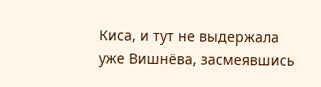Киса, и тут не выдержала уже Вишнёва, засмеявшись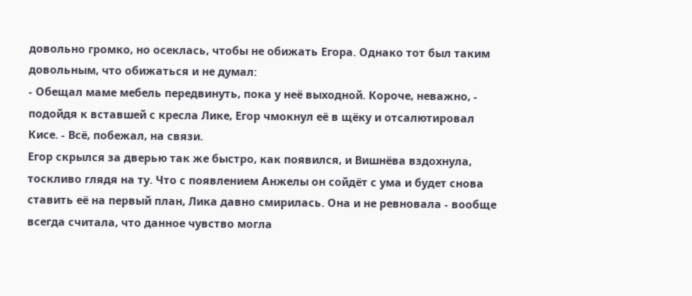довольно громко, но осеклась, чтобы не обижать Егора. Однако тот был таким довольным, что обижаться и не думал:
- Обещал маме мебель передвинуть, пока у неё выходной. Короче, неважно, - подойдя к вставшей с кресла Лике, Егор чмокнул её в щёку и отсалютировал Кисе. - Всё, побежал, на связи.
Егор скрылся за дверью так же быстро, как появился, и Вишнёва вздохнула, тоскливо глядя на ту. Что с появлением Анжелы он сойдёт с ума и будет снова ставить её на первый план, Лика давно смирилась. Она и не ревновала - вообще всегда считала, что данное чувство могла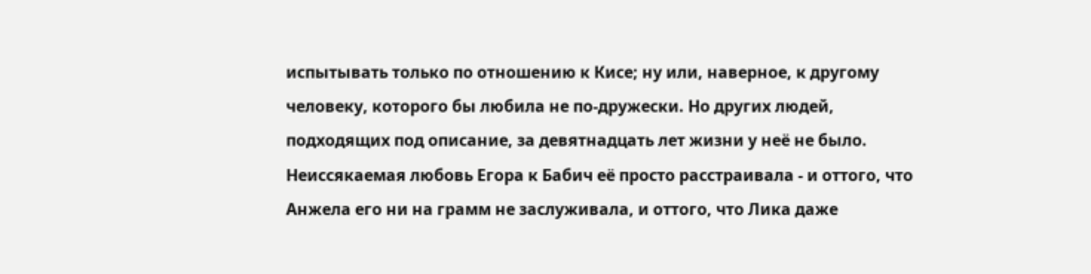испытывать только по отношению к Кисе; ну или, наверное, к другому человеку, которого бы любила не по-дружески. Но других людей, подходящих под описание, за девятнадцать лет жизни у неё не было. Неиссякаемая любовь Егора к Бабич её просто расстраивала - и оттого, что Анжела его ни на грамм не заслуживала, и оттого, что Лика даже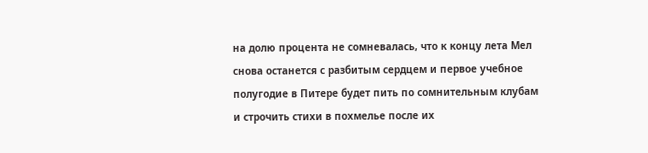на долю процента не сомневалась, что к концу лета Мел снова останется с разбитым сердцем и первое учебное полугодие в Питере будет пить по сомнительным клубам и строчить стихи в похмелье после их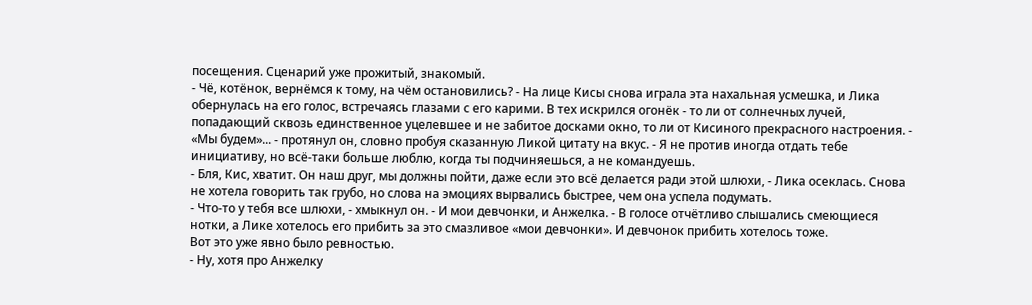посещения. Сценарий уже прожитый, знакомый.
- Чё, котёнок, вернёмся к тому, на чём остановились? - На лице Кисы снова играла эта нахальная усмешка, и Лика обернулась на его голос, встречаясь глазами с его карими. В тех искрился огонёк - то ли от солнечных лучей, попадающий сквозь единственное уцелевшее и не забитое досками окно, то ли от Кисиного прекрасного настроения. - «Мы будем»... - протянул он, словно пробуя сказанную Ликой цитату на вкус. - Я не против иногда отдать тебе инициативу, но всё-таки больше люблю, когда ты подчиняешься, а не командуешь.
- Бля, Кис, хватит. Он наш друг, мы должны пойти, даже если это всё делается ради этой шлюхи, - Лика осеклась. Снова не хотела говорить так грубо, но слова на эмоциях вырвались быстрее, чем она успела подумать.
- Что-то у тебя все шлюхи, - хмыкнул он. - И мои девчонки, и Анжелка. - В голосе отчётливо слышались смеющиеся нотки, а Лике хотелось его прибить за это смазливое «мои девчонки». И девчонок прибить хотелось тоже.
Вот это уже явно было ревностью.
- Ну, хотя про Анжелку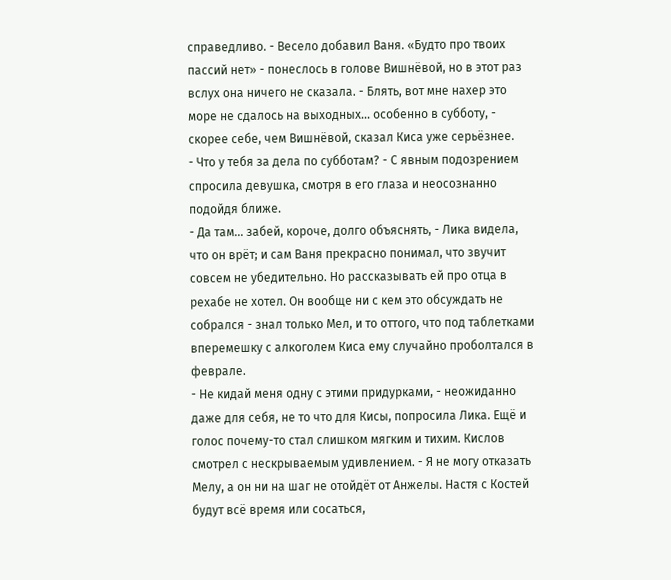справедливо. - Весело добавил Ваня. «Будто про твоих пассий нет» - понеслось в голове Вишнёвой, но в этот раз вслух она ничего не сказала. - Блять, вот мне нахер это море не сдалось на выходных... особенно в субботу, - скорее себе, чем Вишнёвой, сказал Киса уже серьёзнее.
- Что у тебя за дела по субботам? - С явным подозрением спросила девушка, смотря в его глаза и неосознанно подойдя ближе.
- Да там... забей, короче, долго объяснять, - Лика видела, что он врёт; и сам Ваня прекрасно понимал, что звучит совсем не убедительно. Но рассказывать ей про отца в рехабе не хотел. Он вообще ни с кем это обсуждать не собрался - знал только Мел, и то оттого, что под таблетками вперемешку с алкоголем Киса ему случайно проболтался в феврале.
- Не кидай меня одну с этими придурками, - неожиданно даже для себя, не то что для Кисы, попросила Лика. Ещё и голос почему-то стал слишком мягким и тихим. Кислов смотрел с нескрываемым удивлением. - Я не могу отказать Мелу, а он ни на шаг не отойдёт от Анжелы. Настя с Костей будут всё время или сосаться,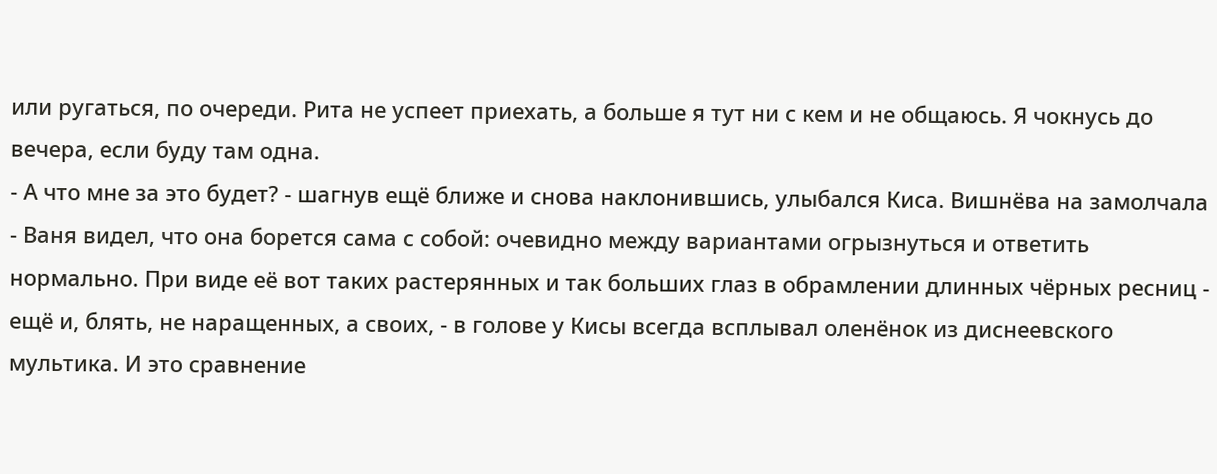или ругаться, по очереди. Рита не успеет приехать, а больше я тут ни с кем и не общаюсь. Я чокнусь до вечера, если буду там одна.
- А что мне за это будет? - шагнув ещё ближе и снова наклонившись, улыбался Киса. Вишнёва на замолчала - Ваня видел, что она борется сама с собой: очевидно между вариантами огрызнуться и ответить нормально. При виде её вот таких растерянных и так больших глаз в обрамлении длинных чёрных ресниц - ещё и, блять, не наращенных, а своих, - в голове у Кисы всегда всплывал оленёнок из диснеевского мультика. И это сравнение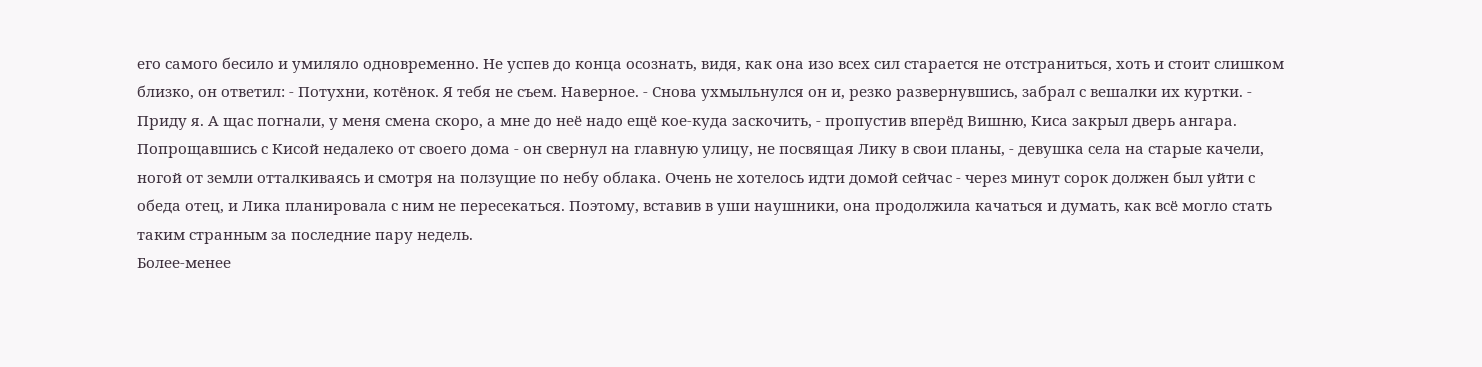его самого бесило и умиляло одновременно. Не успев до конца осознать, видя, как она изо всех сил старается не отстраниться, хоть и стоит слишком близко, он ответил: - Потухни, котёнок. Я тебя не съем. Наверное. - Снова ухмыльнулся он и, резко развернувшись, забрал с вешалки их куртки. - Приду я. А щас погнали, у меня смена скоро, а мне до неё надо ещё кое-куда заскочить, - пропустив вперёд Вишню, Киса закрыл дверь ангара.
Попрощавшись с Кисой недалеко от своего дома - он свернул на главную улицу, не посвящая Лику в свои планы, - девушка села на старые качели, ногой от земли отталкиваясь и смотря на ползущие по небу облака. Очень не хотелось идти домой сейчас - через минут сорок должен был уйти с обеда отец, и Лика планировала с ним не пересекаться. Поэтому, вставив в уши наушники, она продолжила качаться и думать, как всё могло стать таким странным за последние пару недель.
Более-менее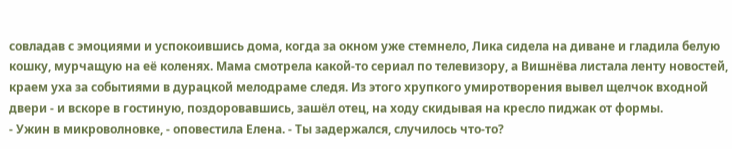совладав с эмоциями и успокоившись дома, когда за окном уже стемнело, Лика сидела на диване и гладила белую кошку, мурчащую на её коленях. Мама смотрела какой-то сериал по телевизору, а Вишнёва листала ленту новостей, краем уха за событиями в дурацкой мелодраме следя. Из этого хрупкого умиротворения вывел щелчок входной двери - и вскоре в гостиную, поздоровавшись, зашёл отец, на ходу скидывая на кресло пиджак от формы.
- Ужин в микроволновке, - оповестила Елена. - Ты задержался, случилось что-то?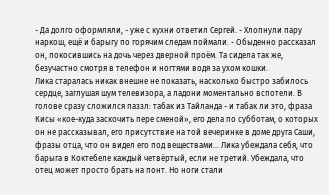- Да долго оформляли, - уже с кухни ответил Сергей. - Хлопнули пару наркош, ещё и барыгу по горячим следам поймали. - Обыденно рассказал он, покосившись на дочь через дверной проём. Та сидела так же, безучастно смотря в телефон и ногтями водя за ухом кошки.
Лика старалась никак внешне не показать, насколько быстро забилось сердце, заглушая шум телевизора, а ладони моментально вспотели. В голове сразу сложился паззл: табак из Тайланда - и табак ли это, фраза Кисы «кое-куда заскочить пере сменой», его дела по субботам, о которых он не рассказывал, его присутствие на той вечеринке в доме друга Саши, фразы отца, что он видел его под веществами... Лика убеждала себя, что барыга в Коктебеле каждый четвёртый, если не третий. Убеждала, что отец может просто брать на понт. Но ноги стали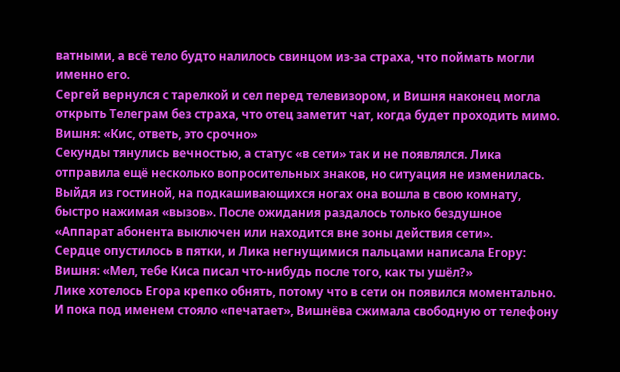ватными, а всё тело будто налилось свинцом из-за страха, что поймать могли именно его.
Сергей вернулся с тарелкой и сел перед телевизором, и Вишня наконец могла открыть Телеграм без страха, что отец заметит чат, когда будет проходить мимо.
Вишня: «Кис, ответь, это срочно»
Секунды тянулись вечностью, а статус «в сети» так и не появлялся. Лика отправила ещё несколько вопросительных знаков, но ситуация не изменилась. Выйдя из гостиной, на подкашивающихся ногах она вошла в свою комнату, быстро нажимая «вызов». После ожидания раздалось только бездушное «Аппарат абонента выключен или находится вне зоны действия сети».
Сердце опустилось в пятки, и Лика негнущимися пальцами написала Егору:
Вишня: «Мел, тебе Киса писал что-нибудь после того, как ты ушёл?»
Лике хотелось Егора крепко обнять, потому что в сети он появился моментально. И пока под именем стояло «печатает», Вишнёва сжимала свободную от телефону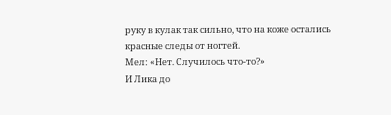руку в кулак так сильно, что на коже остались красные следы от ногтей.
Мел: «Нет. Случилось что-то?»
И Лика до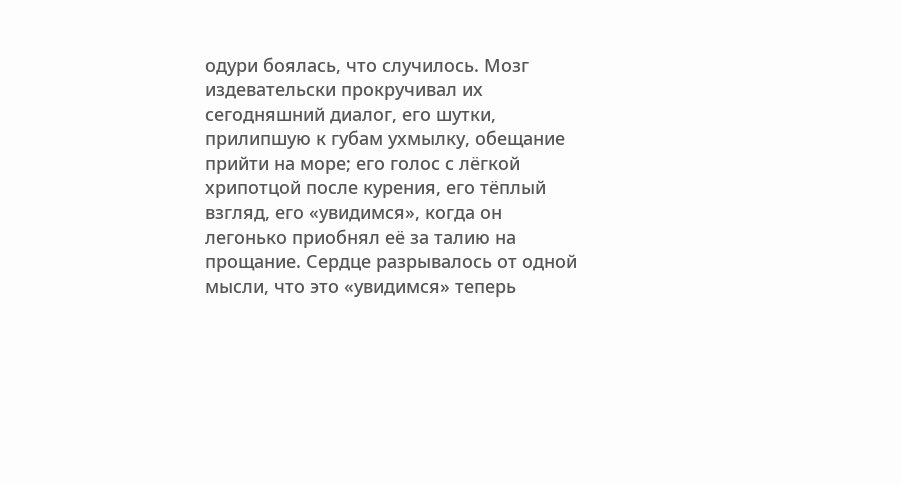одури боялась, что случилось. Мозг издевательски прокручивал их сегодняшний диалог, его шутки, прилипшую к губам ухмылку, обещание прийти на море; его голос с лёгкой хрипотцой после курения, его тёплый взгляд, его «увидимся», когда он легонько приобнял её за талию на прощание. Сердце разрывалось от одной мысли, что это «увидимся» теперь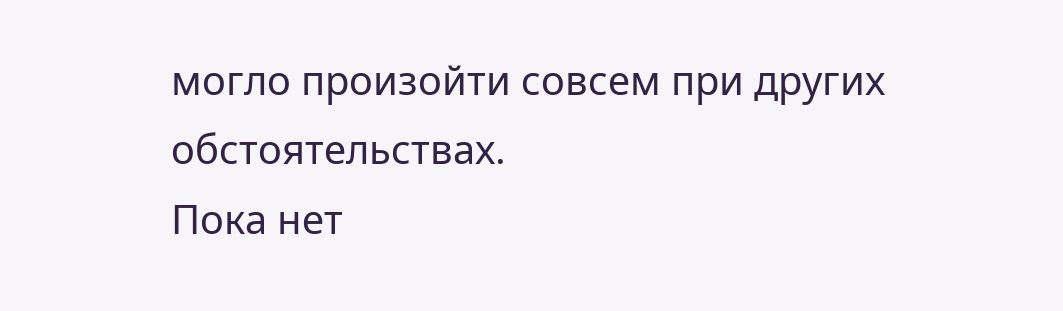могло произойти совсем при других обстоятельствах.
Пока нет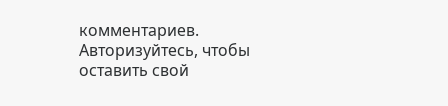комментариев. Авторизуйтесь, чтобы оставить свой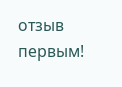отзыв первым!